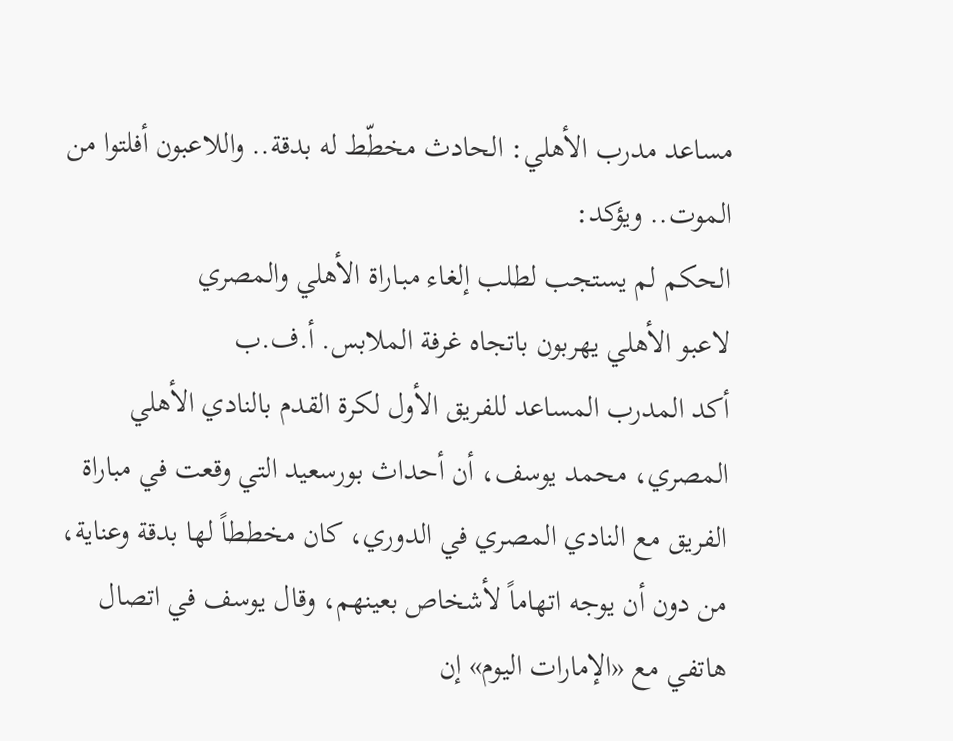مساعد مدرب الأهلي: الحادث مخطّط له بدقة.. واللاعبون أفلتوا من الموت.. ويؤكد:
الحكم لم يستجب لطلب إلغاء مبـاراة الأهلي والمصري
لاعبو الأهلي يهربون باتجاه غرفة الملابس. أ.ف.ب
أكد المدرب المساعد للفريق الأول لكرة القدم بالنادي الأهلي المصري، محمد يوسف، أن أحداث بورسعيد التي وقعت في مباراة الفريق مع النادي المصري في الدوري، كان مخططاً لها بدقة وعناية، من دون أن يوجه اتهاماً لأشخاص بعينهم، وقال يوسف في اتصال هاتفي مع «الإمارات اليوم» إن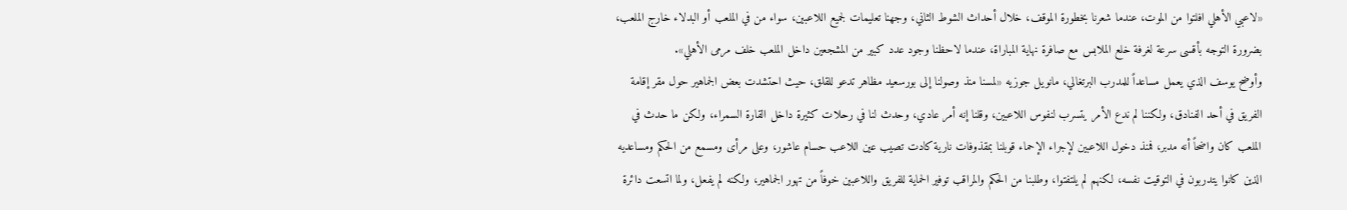«لاعبي الأهلي افلتوا من الموت، عندما شعرنا بخطورة الموقف، خلال أحداث الشوط الثاني، وجهنا تعليمات لجميع اللاعبين، سواء من في الملعب أو البدلاء خارج الملعب، بضرورة التوجه بأقسى سرعة لغرفة خلع الملابس مع صافرة نهاية المباراة، عندما لاحظنا وجود عدد كبير من المشجعين داخل الملعب خلف مرمى الأهلي».
وأوضح يوسف الذي يعمل مساعداً للمدرب البرتغالي، مانويل جوزيه «لمسنا منذ وصولنا إلى بورسعيد مظاهر تدعو للقلق، حيث احتشدت بعض الجماهير حول مقر إقامة الفريق في أحد الفنادق، ولكننا لم ندع الأمر يتسرب لنفوس اللاعبين، وقلنا إنه أمر عادي، وحدث لنا في رحلات كثيرة داخل القارة السمراء، ولكن ما حدث في الملعب كان واضحاً أنه مدبر، فمنذ دخول اللاعبين لإجراء الإحماء قوبلنا بمقذوفات نارية كادت تصيب عين اللاعب حسام عاشور، وعلى مرأى ومسمع من الحكم ومساعديه الذين كانوا يتدربون في التوقيت نفسه، لكنهم لم يلتفتوا، وطلبنا من الحكم والمراقب توفير الحماية للفريق واللاعبين خوفاً من تهور الجماهير، ولكنه لم يفعل، ولما اتسعت دائرة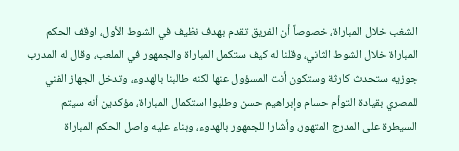الشغب خلال المباراة، خصوصاً أن الفريق تقدم بهدف نظيف في الشوط الأول، اوقف الحكم المباراة خلال الشوط الثاني، وقلنا له كيف ستكمل المباراة والجمهور في الملعب، وقال له المدرب جوزيه ستحدث كارثة وستكون أنت المسؤول عنها لكنه طالبنا بالهدوء، وتدخل الجهاز الفني للمصري بقيادة التوأم حسام وإبراهيم حسن وطلبوا استكمال المباراة، مؤكدين أنه سيتم السيطرة على المدرج المتهور، وأشارا للجمهور بالهدوء، وبناء عليه واصل الحكم المباراة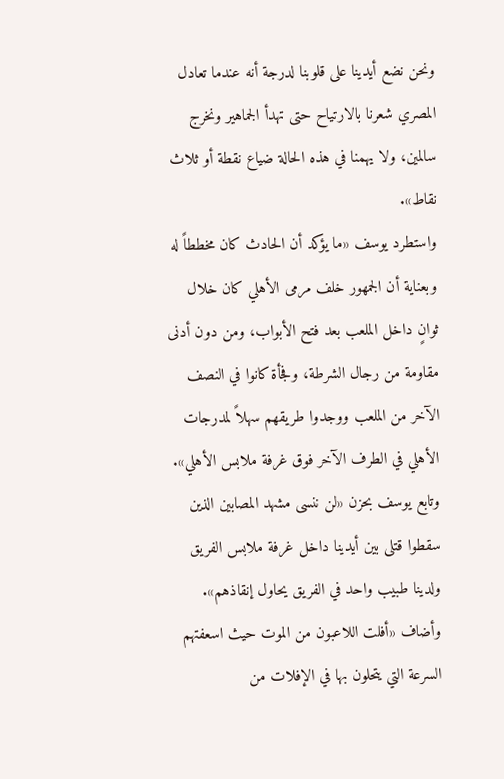ونحن نضع أيدينا على قلوبنا لدرجة أنه عندما تعادل المصري شعرنا بالارتياح حتى تهدأ الجماهير ونخرج سالمين، ولا يهمنا في هذه الحالة ضياع نقطة أو ثلاث نقاط».
واستطرد يوسف «ما يؤكد أن الحادث كان مخططاً له وبعناية أن الجمهور خلف مرمى الأهلي كان خلال ثوانٍ داخل الملعب بعد فتح الأبواب، ومن دون أدنى مقاومة من رجال الشرطة، وفجأة كانوا في النصف الآخر من الملعب ووجدوا طريقهم سهلاً لمدرجات الأهلي في الطرف الآخر فوق غرفة ملابس الأهلي». وتابع يوسف بحزن «لن ننسى مشهد المصابين الذين سقطوا قتلى بين أيدينا داخل غرفة ملابس الفريق ولدينا طبيب واحد في الفريق يحاول إنقاذهم».
وأضاف «أفلت اللاعبون من الموت حيث اسعفتهم السرعة التي يتحلون بها في الإفلات من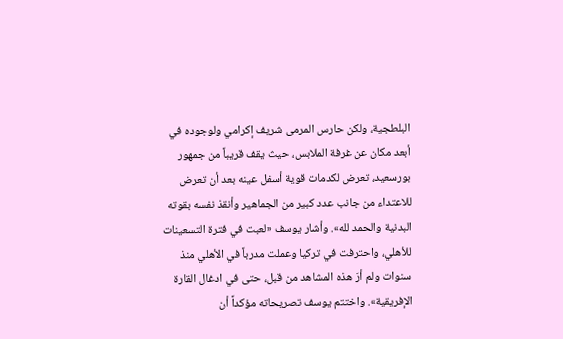البلطجية، ولكن حارس المرمى شريف إكرامي ولوجوده في أبعد مكان عن غرفة الملابس، حيث يقف قريباً من جمهور بورسعيد، تعرض لكدمات قوية أسفل عينه بعد أن تعرض للاعتداء من جانب عدد كبير من الجماهير وأنقذ نفسه بقوته البدنية والحمد لله». وأشار يوسف «لعبت في فترة التسعينات للأهلي، واحترفت في تركيا وعملت مدرباً في الأهلي منذ سنوات ولم أرَ هذه المشاهد من قبل، حتى في ادغال القارة الإفريقية». واختتم يوسف تصريحاته مؤكداً أن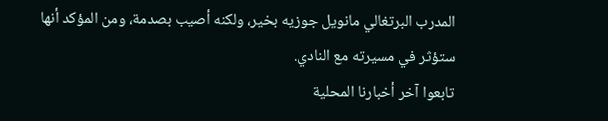المدرب البرتغالي مانويل جوزيه بخير، ولكنه أصيب بصدمة، ومن المؤكد أنها ستؤثر في مسيرته مع النادي.
تابعوا آخر أخبارنا المحلية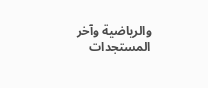والرياضية وآخر المستجدات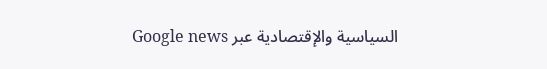السياسية والإقتصادية عبر Google news